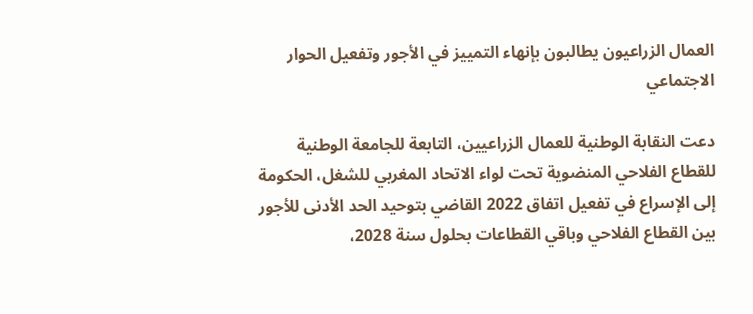العمال الزراعيون يطالبون بإنهاء التمييز في الأجور وتفعيل الحوار الاجتماعي

دعت النقابة الوطنية للعمال الزراعيين، التابعة للجامعة الوطنية للقطاع الفلاحي المنضوية تحت لواء الاتحاد المغربي للشغل، الحكومة إلى الإسراع في تفعيل اتفاق 2022 القاضي بتوحيد الحد الأدنى للأجور بين القطاع الفلاحي وباقي القطاعات بحلول سنة 2028،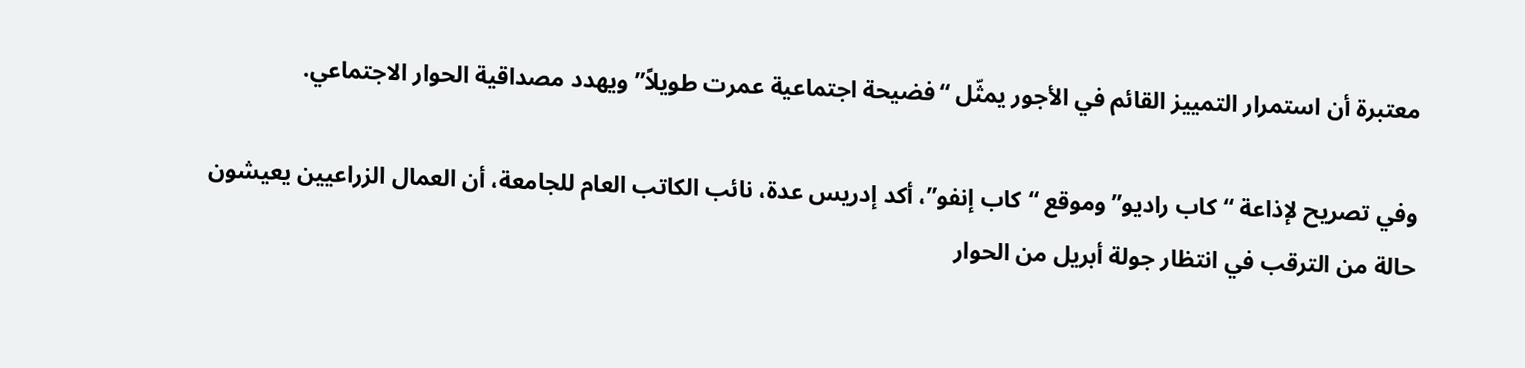معتبرة أن استمرار التمييز القائم في الأجور يمثّل “فضيحة اجتماعية عمرت طويلاً” ويهدد مصداقية الحوار الاجتماعي.

وفي تصريح لإذاعة “كاب راديو” وموقع “كاب إنفو”، أكد إدريس عدة، نائب الكاتب العام للجامعة، أن العمال الزراعيين يعيشون حالة من الترقب في انتظار جولة أبريل من الحوار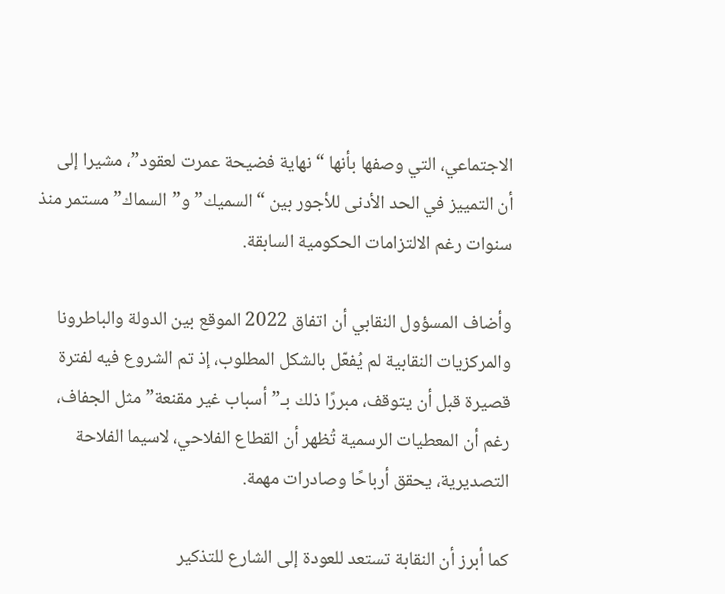الاجتماعي، التي وصفها بأنها “نهاية فضيحة عمرت لعقود”، مشيرا إلى أن التمييز في الحد الأدنى للأجور بين “السميك” و”السماك” مستمر منذ سنوات رغم الالتزامات الحكومية السابقة.

وأضاف المسؤول النقابي أن اتفاق 2022 الموقع بين الدولة والباطرونا والمركزيات النقابية لم يُفعّل بالشكل المطلوب، إذ تم الشروع فيه لفترة قصيرة قبل أن يتوقف، مبررًا ذلك بـ”أسباب غير مقنعة” مثل الجفاف، رغم أن المعطيات الرسمية تُظهر أن القطاع الفلاحي، لاسيما الفلاحة التصديرية، يحقق أرباحًا وصادرات مهمة.

كما أبرز أن النقابة تستعد للعودة إلى الشارع للتذكير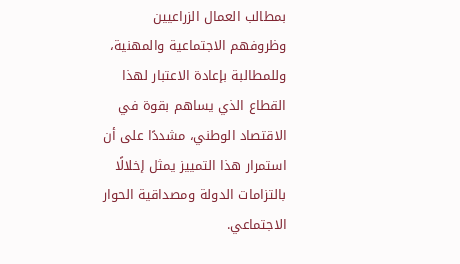بمطالب العمال الزراعيين وظروفهم الاجتماعية والمهنية، وللمطالبة بإعادة الاعتبار لهذا القطاع الذي يساهم بقوة في الاقتصاد الوطني، مشددًا على أن استمرار هذا التمييز يمثل إخلالًا بالتزامات الدولة ومصداقية الحوار الاجتماعي.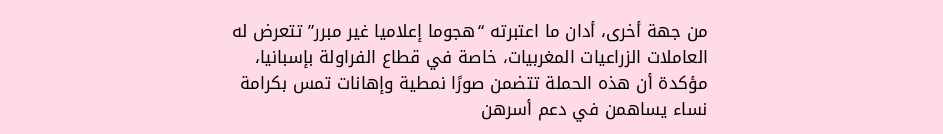من جهة أخرى، أدان ما اعتبرته “هجوما إعلاميا غير مبرر” تتعرض له العاملات الزراعيات المغربيات، خاصة في قطاع الفراولة بإسبانيا، مؤكدة أن هذه الحملة تتضمن صورًا نمطية وإهانات تمس بكرامة نساء يساهمن في دعم أسرهن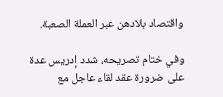واقتصاد بلادهن عبر العملة الصعبة.

وفي ختام تصريحه، شدد إدريس عدة على ضرورة عقد لقاء عاجل مع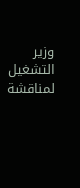وزير التشغيل لمناقشة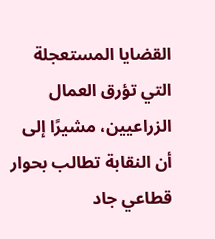القضايا المستعجلة التي تؤرق العمال الزراعيين، مشيرًا إلى أن النقابة تطالب بحوار قطاعي جاد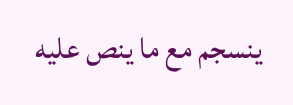ينسجم مع ما ينص عليه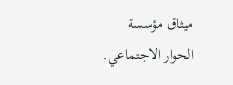ميثاق مؤسسة الحوار الاجتماعي.